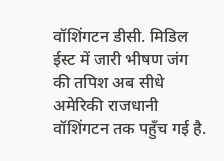वॉशिंगटन डीसी. मिडिल ईस्ट में जारी भीषण जंग की तपिश अब सीधे अमेरिकी राजधानी वॉशिंगटन तक पहुँच गई है.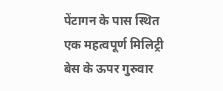पेंटागन के पास स्थित एक महत्वपूर्ण मिलिट्री बेस के ऊपर गुरुवार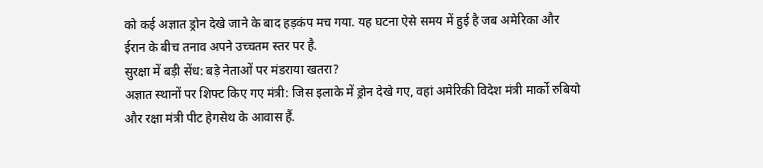को कई अज्ञात ड्रोन देखे जाने के बाद हड़कंप मच गया. यह घटना ऐसे समय में हुई है जब अमेरिका और ईरान के बीच तनाव अपने उच्चतम स्तर पर है.
सुरक्षा में बड़ी सेंध: बड़े नेताओं पर मंडराया खतरा?
अज्ञात स्थानों पर शिफ्ट किए गए मंत्री: जिस इलाके में ड्रोन देखे गए, वहां अमेरिकी विदेश मंत्री मार्को रुबियो और रक्षा मंत्री पीट हेगसेथ के आवास हैं.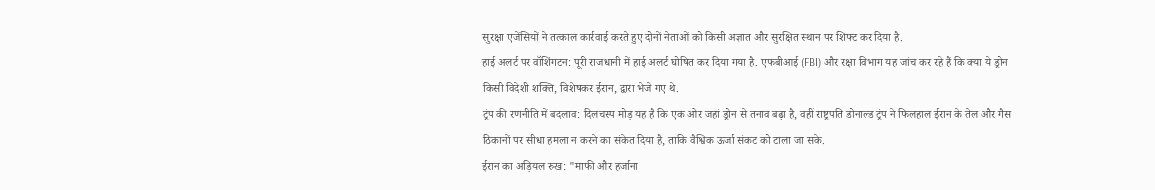सुरक्षा एजेंसियों ने तत्काल कार्रवाई करते हुए दोनों नेताओं को किसी अज्ञात और सुरक्षित स्थान पर शिफ्ट कर दिया है.
हाई अलर्ट पर वॉशिंगटन: पूरी राजधानी में हाई अलर्ट घोषित कर दिया गया है. एफबीआई (FBI) और रक्षा विभाग यह जांच कर रहे हैं कि क्या ये ड्रोन किसी विदेशी शक्ति, विशेषकर ईरान, द्वारा भेजे गए थे.
ट्रंप की रणनीति में बदलाव: दिलचस्प मोड़ यह है कि एक ओर जहां ड्रोन से तनाव बढ़ा है, वहीं राष्ट्रपति डोनाल्ड ट्रंप ने फिलहाल ईरान के तेल और गैस ठिकानों पर सीधा हमला न करने का संकेत दिया है, ताकि वैश्विक ऊर्जा संकट को टाला जा सके.
ईरान का अड़ियल रुख: "माफी और हर्जाना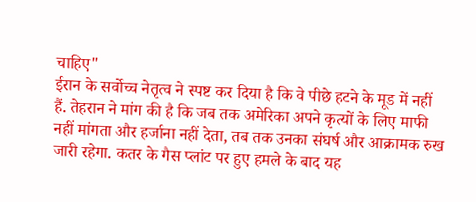चाहिए"
ईरान के सर्वोच्च नेतृत्व ने स्पष्ट कर दिया है कि वे पीछे हटने के मूड में नहीं हैं. तेहरान ने मांग की है कि जब तक अमेरिका अपने कृत्यों के लिए माफी नहीं मांगता और हर्जाना नहीं देता, तब तक उनका संघर्ष और आक्रामक रुख जारी रहेगा. कतर के गैस प्लांट पर हुए हमले के बाद यह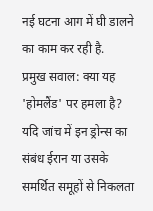नई घटना आग में घी डालने का काम कर रही है.
प्रमुख सवाल: क्या यह 'होमलैंड' पर हमला है?
यदि जांच में इन ड्रोन्स का संबंध ईरान या उसके समर्थित समूहों से निकलता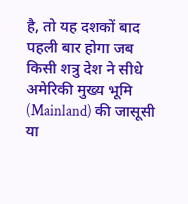है, तो यह दशकों बाद पहली बार होगा जब किसी शत्रु देश ने सीधे अमेरिकी मुख्य भूमि (Mainland) की जासूसी या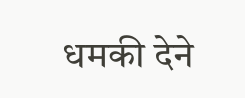धमकी देने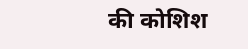की कोशिश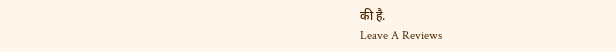की है.
Leave A Reviews